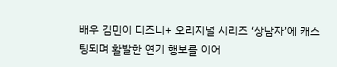배우 김민이 디즈니+ 오리지널 시리즈 ‘상남자’에 캐스팅되며 활발한 연기 행보를 이어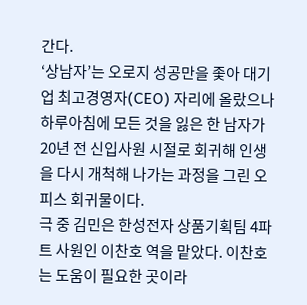간다.
‘상남자’는 오로지 성공만을 좇아 대기업 최고경영자(CEO) 자리에 올랐으나 하루아침에 모든 것을 잃은 한 남자가 20년 전 신입사원 시절로 회귀해 인생을 다시 개척해 나가는 과정을 그린 오피스 회귀물이다.
극 중 김민은 한성전자 상품기획팀 4파트 사원인 이찬호 역을 맡았다. 이찬호는 도움이 필요한 곳이라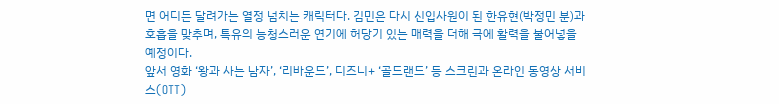면 어디든 달려가는 열정 넘치는 캐릭터다. 김민은 다시 신입사원이 된 한유현(박정민 분)과 호흡을 맞추며, 특유의 능청스러운 연기에 허당기 있는 매력을 더해 극에 활력을 불어넣을 예정이다.
앞서 영화 ‘왕과 사는 남자’, ‘리바운드’, 디즈니+ ‘골드랜드’ 등 스크린과 온라인 동영상 서비스(OTT)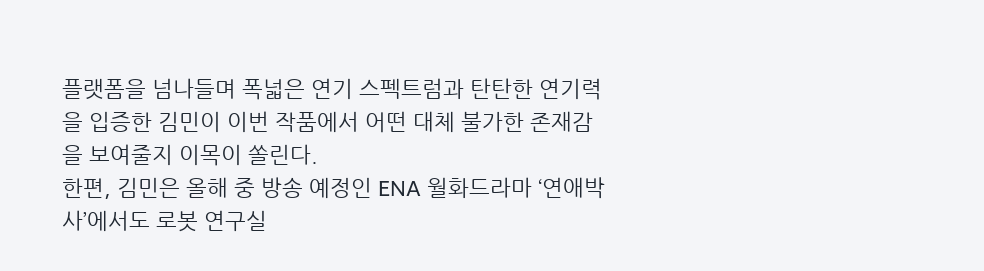플랫폼을 넘나들며 폭넓은 연기 스펙트럼과 탄탄한 연기력을 입증한 김민이 이번 작품에서 어떤 대체 불가한 존재감을 보여줄지 이목이 쏠린다.
한편, 김민은 올해 중 방송 예정인 ENA 월화드라마 ‘연애박사’에서도 로봇 연구실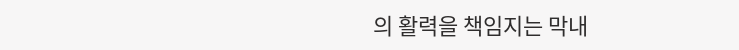의 활력을 책임지는 막내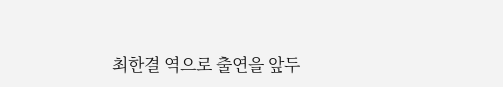최한결 역으로 출연을 앞두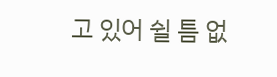고 있어 쉴 틈 없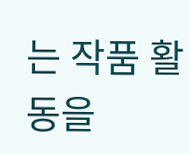는 작품 활동을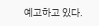예고하고 있다.